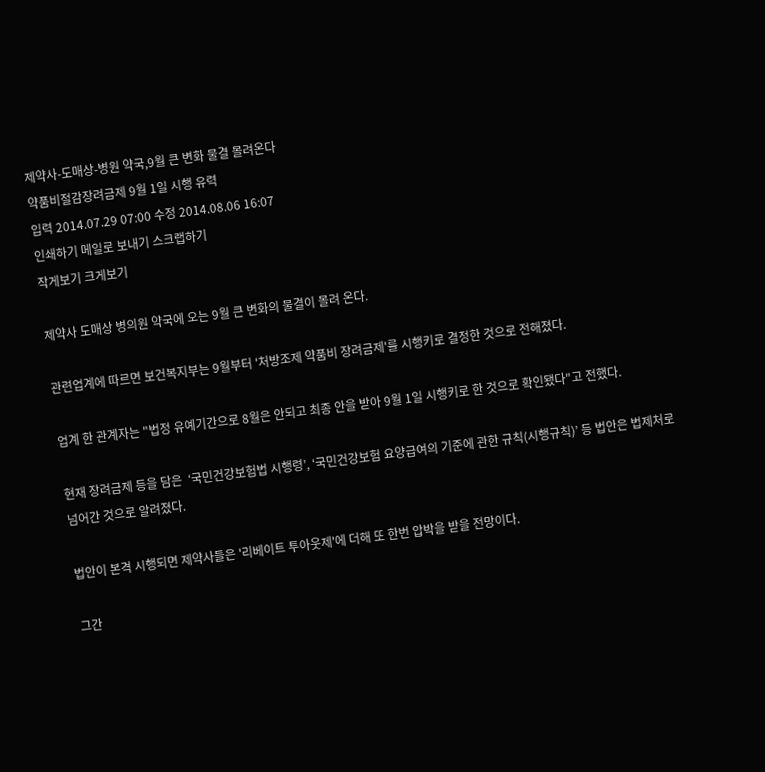제약사-도매상-병원 약국,9월 큰 변화 물결 몰려온다
약품비절감장려금제 9월 1일 시행 유력
입력 2014.07.29 07:00 수정 2014.08.06 16:07
인쇄하기 메일로 보내기 스크랩하기
작게보기 크게보기

제약사 도매상 병의원 약국에 오는 9월 큰 변화의 물결이 몰려 온다.

관련업계에 따르면 보건복지부는 9월부터 '처방조제 약품비 장려금제'를 시행키로 결정한 것으로 전해졌다.

업계 한 관계자는 "법정 유예기간으로 8월은 안되고 최종 안을 받아 9월 1일 시행키로 한 것으로 확인됐다"고 전했다.

현재 장려금제 등을 담은  ‘국민건강보험법 시행령’, ‘국민건강보험 요양급여의 기준에 관한 규칙(시행규칙)’ 등 법안은 법제처로 넘어간 것으로 알려졌다.

법안이 본격 시행되면 제약사들은 '리베이트 투아웃제'에 더해 또 한번 압박을 받을 전망이다.

그간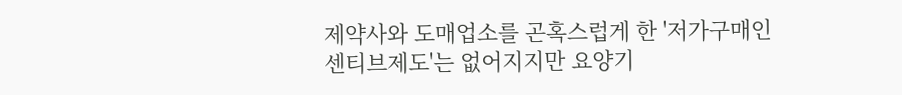제약사와 도매업소를 곤혹스럽게 한 '저가구매인센티브제도'는 없어지지만 요양기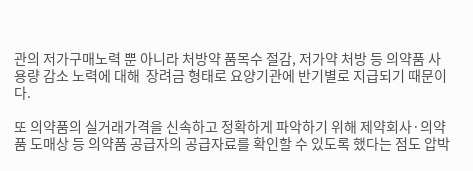관의 저가구매노력 뿐 아니라 처방약 품목수 절감, 저가약 처방 등 의약품 사용량 감소 노력에 대해  장려금 형태로 요양기관에 반기별로 지급되기 때문이다.

또 의약품의 실거래가격을 신속하고 정확하게 파악하기 위해 제약회사·의약품 도매상 등 의약품 공급자의 공급자료를 확인할 수 있도록 했다는 점도 압박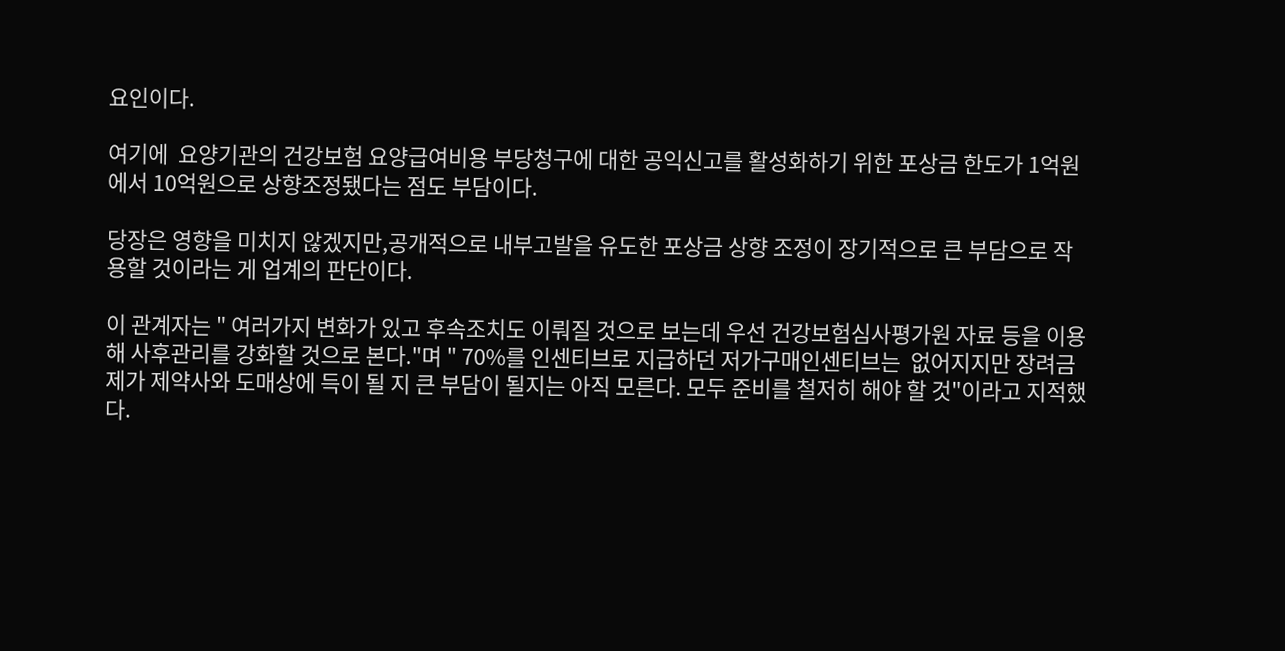요인이다.

여기에  요양기관의 건강보험 요양급여비용 부당청구에 대한 공익신고를 활성화하기 위한 포상금 한도가 1억원에서 10억원으로 상향조정됐다는 점도 부담이다.

당장은 영향을 미치지 않겠지만,공개적으로 내부고발을 유도한 포상금 상향 조정이 장기적으로 큰 부담으로 작용할 것이라는 게 업계의 판단이다.

이 관계자는 " 여러가지 변화가 있고 후속조치도 이뤄질 것으로 보는데 우선 건강보험심사평가원 자료 등을 이용해 사후관리를 강화할 것으로 본다."며 " 70%를 인센티브로 지급하던 저가구매인센티브는  없어지지만 장려금제가 제약사와 도매상에 득이 될 지 큰 부담이 될지는 아직 모른다. 모두 준비를 철저히 해야 할 것"이라고 지적했다.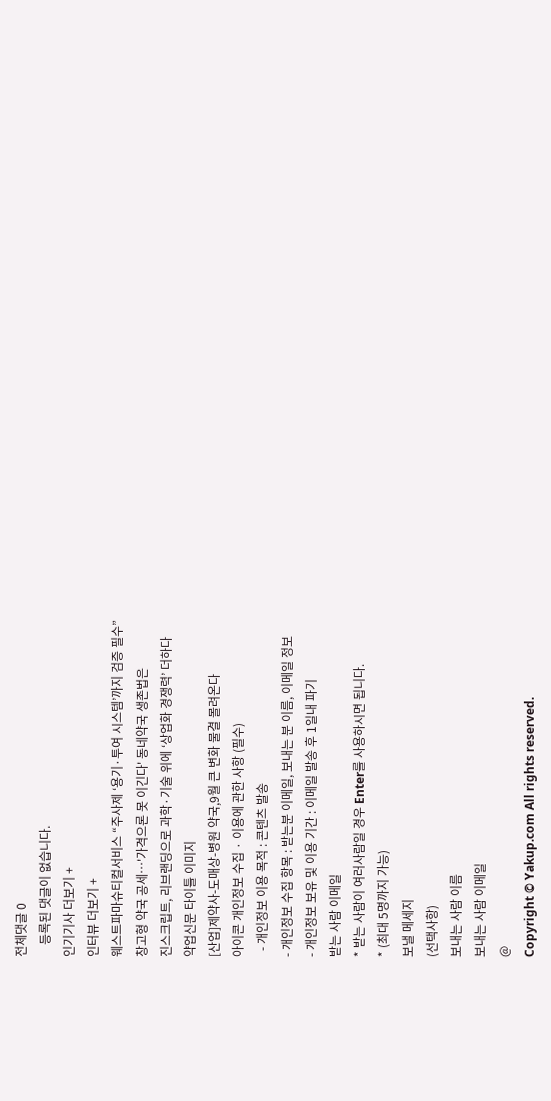전체댓글 0
    등록된 댓글이 없습니다.
인기기사 더보기 +
인터뷰 더보기 +
웨스트파마슈티컬서비스 “주사제 ‘용기·투여 시스템’까지 검증 필수”
창고형 약국 공세…'가격으론 못 이긴다' 동네약국 생존법은
진스크립트, 리브랜딩으로 과학·기술 위에 ‘상업화 경쟁력’ 더하다
약업신문 타이틀 이미지
[산업]제약사-도매상-병원 약국,9월 큰 변화 물결 몰려온다
아이콘 개인정보 수집 · 이용에 관한 사항 (필수)
  - 개인정보 이용 목적 : 콘텐츠 발송
- 개인정보 수집 항목 : 받는분 이메일, 보내는 분 이름, 이메일 정보
- 개인정보 보유 및 이용 기간 : 이메일 발송 후 1일내 파기
받는 사람 이메일
* 받는 사람이 여러사람일 경우 Enter를 사용하시면 됩니다.
* (최대 5명까지 가능)
보낼 메세지
(선택사항)
보내는 사람 이름
보내는 사람 이메일
@
Copyright © Yakup.com All rights reserved.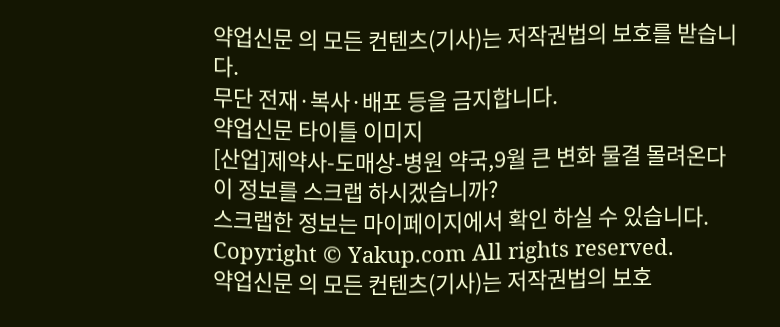약업신문 의 모든 컨텐츠(기사)는 저작권법의 보호를 받습니다.
무단 전재·복사·배포 등을 금지합니다.
약업신문 타이틀 이미지
[산업]제약사-도매상-병원 약국,9월 큰 변화 물결 몰려온다
이 정보를 스크랩 하시겠습니까?
스크랩한 정보는 마이페이지에서 확인 하실 수 있습니다.
Copyright © Yakup.com All rights reserved.
약업신문 의 모든 컨텐츠(기사)는 저작권법의 보호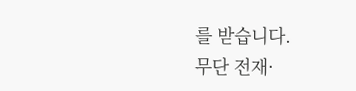를 받습니다.
무단 전재·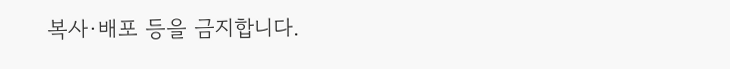복사·배포 등을 금지합니다.